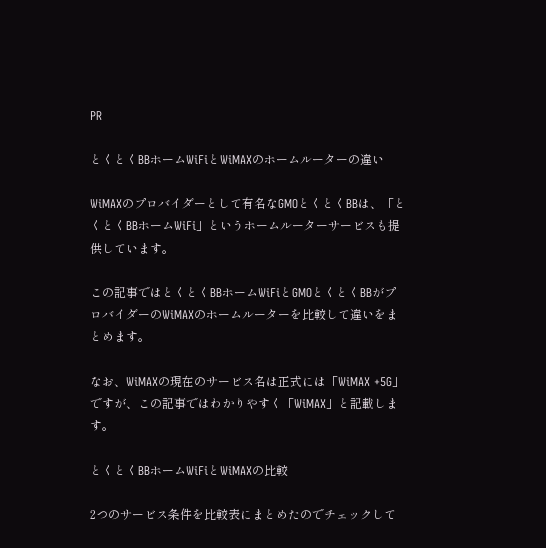PR

とくとくBBホームWiFiとWiMAXのホームルーターの違い

WiMAXのプロバイダーとして有名なGMOとくとくBBは、「とくとくBBホームWiFi」というホームルーターサービスも提供しています。

この記事ではとくとくBBホームWiFiとGMOとくとくBBがプロバイダーのWiMAXのホームルーターを比較して違いをまとめます。

なお、WiMAXの現在のサービス名は正式には「WiMAX +5G」ですが、この記事ではわかりやすく「WiMAX」と記載します。

とくとくBBホームWiFiとWiMAXの比較

2つのサービス条件を比較表にまとめたのでチェックして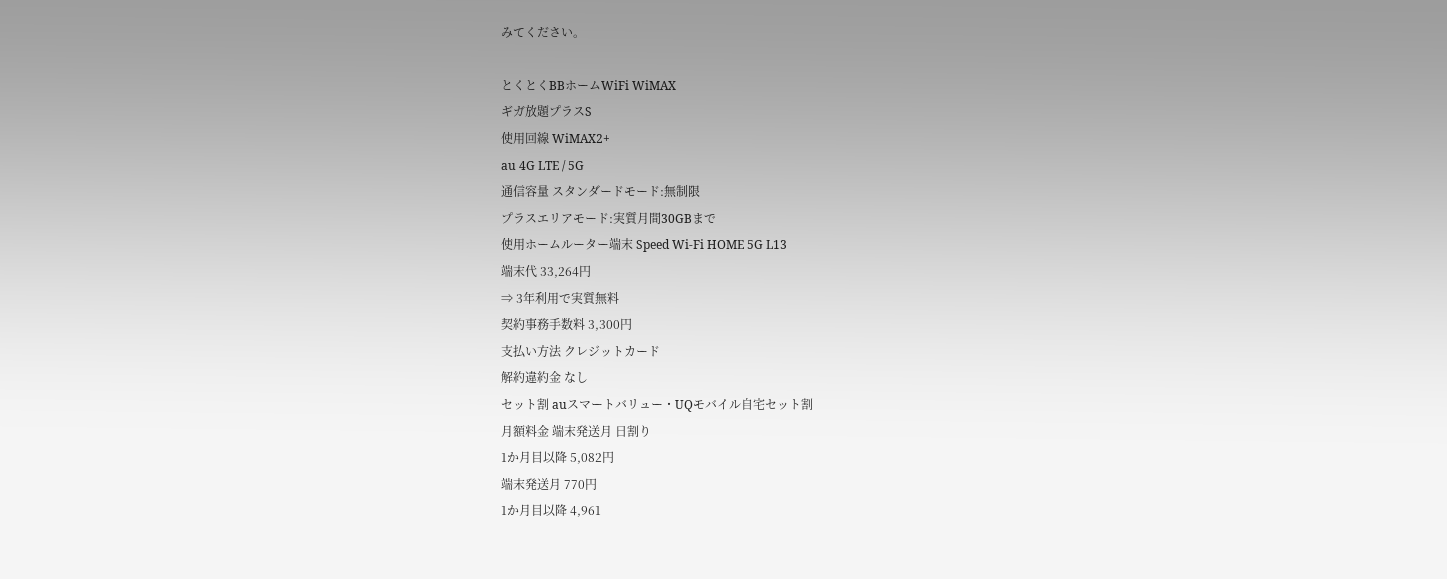みてください。

とくとくBBホームWiFi WiMAX
ギガ放題プラスS
使用回線 WiMAX2+
au 4G LTE / 5G
通信容量 スタンダードモード:無制限
プラスエリアモード:実質月間30GBまで
使用ホームルーター端末 Speed Wi-Fi HOME 5G L13
端末代 33,264円
⇒ 3年利用で実質無料
契約事務手数料 3,300円
支払い方法 クレジットカード
解約違約金 なし
セット割 auスマートバリュー・UQモバイル自宅セット割
月額料金 端末発送月 日割り
1か月目以降 5,082円
端末発送月 770円
1か月目以降 4,961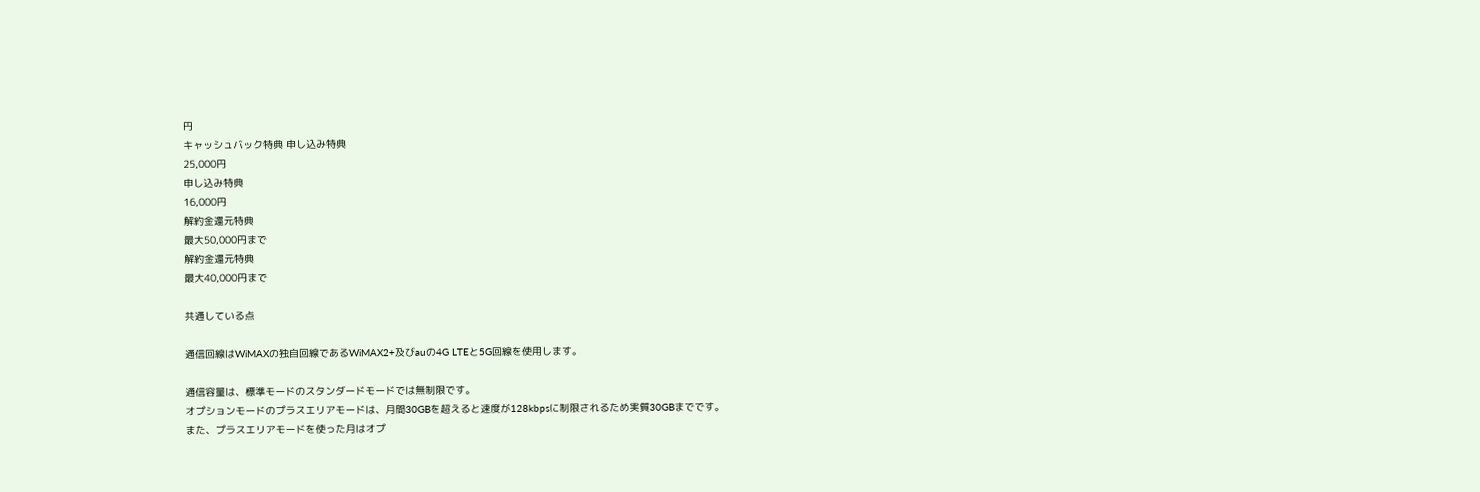円
キャッシュバック特典 申し込み特典
25,000円
申し込み特典
16,000円
解約金還元特典
最大50,000円まで
解約金還元特典
最大40,000円まで

共通している点

通信回線はWiMAXの独自回線であるWiMAX2+及びauの4G LTEと5G回線を使用します。

通信容量は、標準モードのスタンダードモードでは無制限です。
オプションモードのプラスエリアモードは、月間30GBを超えると速度が128kbpsに制限されるため実質30GBまでです。
また、プラスエリアモードを使った月はオプ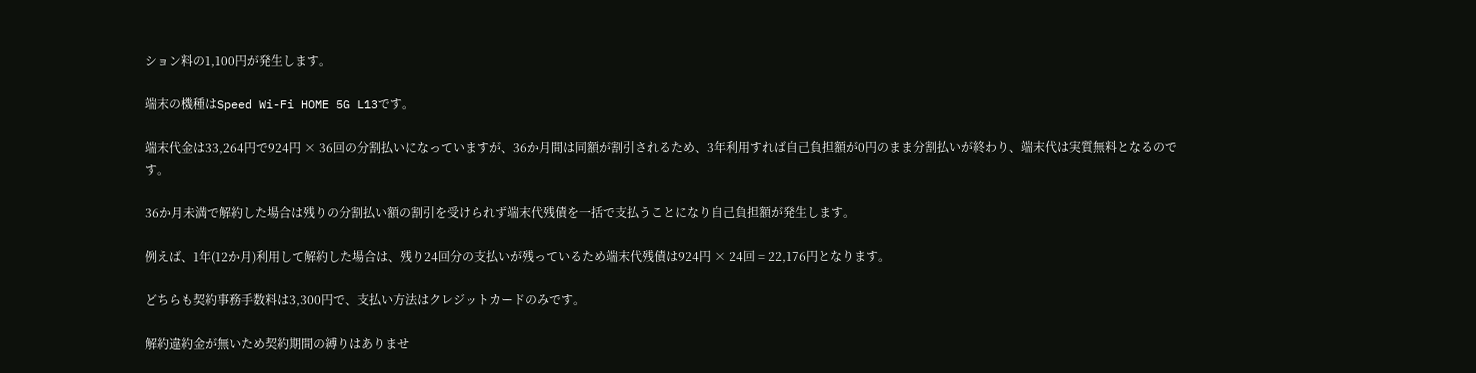ション料の1,100円が発生します。

端末の機種はSpeed Wi-Fi HOME 5G L13です。

端末代金は33,264円で924円 × 36回の分割払いになっていますが、36か月間は同額が割引されるため、3年利用すれば自己負担額が0円のまま分割払いが終わり、端末代は実質無料となるのです。

36か月未満で解約した場合は残りの分割払い額の割引を受けられず端末代残債を一括で支払うことになり自己負担額が発生します。

例えば、1年(12か月)利用して解約した場合は、残り24回分の支払いが残っているため端末代残債は924円 × 24回 = 22,176円となります。

どちらも契約事務手数料は3,300円で、支払い方法はクレジットカードのみです。

解約違約金が無いため契約期間の縛りはありませ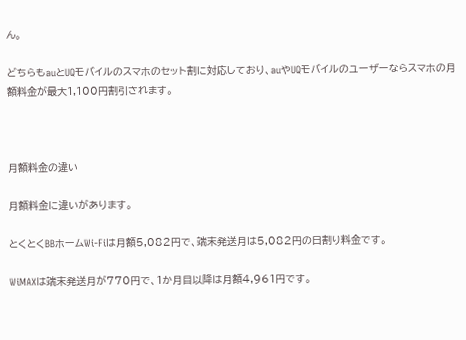ん。

どちらもauとUQモバイルのスマホのセット割に対応しており、auやUQモバイルのユーザーならスマホの月額料金が最大1,100円割引されます。



月額料金の違い

月額料金に違いがあります。

とくとくBBホームWi-Fiは月額5,082円で、端末発送月は5,082円の日割り料金です。

WiMAXは端末発送月が770円で、1か月目以降は月額4,961円です。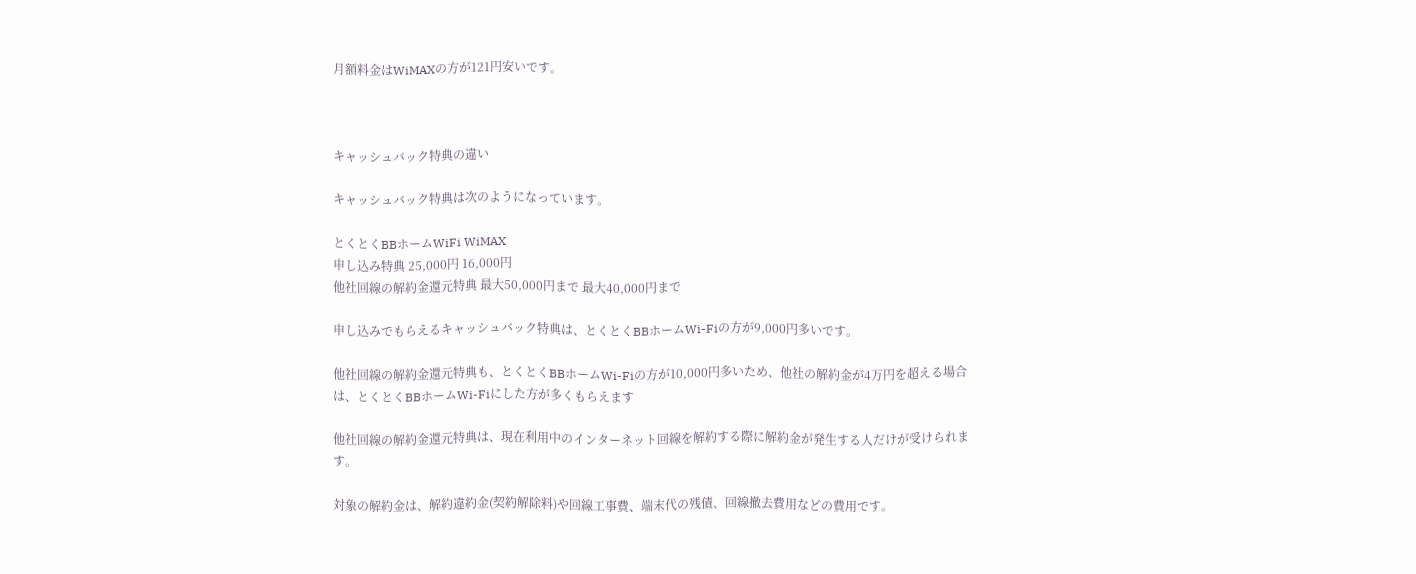月額料金はWiMAXの方が121円安いです。



キャッシュバック特典の違い

キャッシュバック特典は次のようになっています。

とくとくBBホームWiFi WiMAX
申し込み特典 25,000円 16,000円
他社回線の解約金還元特典 最大50,000円まで 最大40,000円まで

申し込みでもらえるキャッシュバック特典は、とくとくBBホームWi-Fiの方が9,000円多いです。

他社回線の解約金還元特典も、とくとくBBホームWi-Fiの方が10,000円多いため、他社の解約金が4万円を超える場合は、とくとくBBホームWi-Fiにした方が多くもらえます

他社回線の解約金還元特典は、現在利用中のインターネット回線を解約する際に解約金が発生する人だけが受けられます。

対象の解約金は、解約違約金(契約解除料)や回線工事費、端末代の残債、回線撤去費用などの費用です。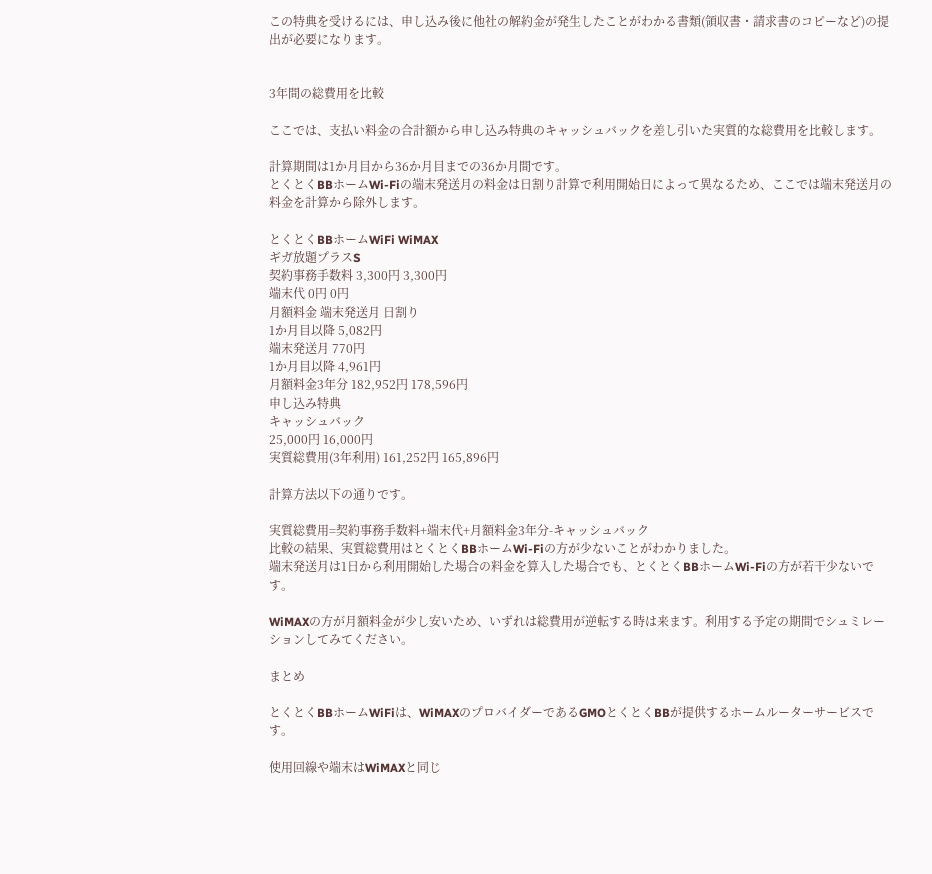この特典を受けるには、申し込み後に他社の解約金が発生したことがわかる書類(領収書・請求書のコピーなど)の提出が必要になります。


3年間の総費用を比較

ここでは、支払い料金の合計額から申し込み特典のキャッシュバックを差し引いた実質的な総費用を比較します。

計算期間は1か月目から36か月目までの36か月間です。
とくとくBBホームWi-Fiの端末発送月の料金は日割り計算で利用開始日によって異なるため、ここでは端末発送月の料金を計算から除外します。

とくとくBBホームWiFi WiMAX
ギガ放題プラスS
契約事務手数料 3,300円 3,300円
端末代 0円 0円
月額料金 端末発送月 日割り
1か月目以降 5,082円
端末発送月 770円
1か月目以降 4,961円
月額料金3年分 182,952円 178,596円
申し込み特典
キャッシュバック
25,000円 16,000円
実質総費用(3年利用) 161,252円 165,896円

計算方法以下の通りです。

実質総費用=契約事務手数料+端末代+月額料金3年分-キャッシュバック
比較の結果、実質総費用はとくとくBBホームWi-Fiの方が少ないことがわかりました。
端末発送月は1日から利用開始した場合の料金を算入した場合でも、とくとくBBホームWi-Fiの方が若干少ないです。

WiMAXの方が月額料金が少し安いため、いずれは総費用が逆転する時は来ます。利用する予定の期間でシュミレーションしてみてください。

まとめ

とくとくBBホームWiFiは、WiMAXのプロバイダーであるGMOとくとくBBが提供するホームルーターサービスです。

使用回線や端末はWiMAXと同じ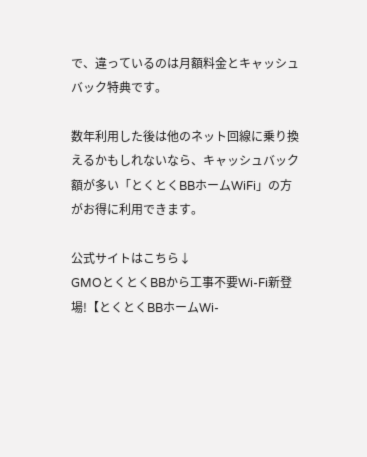で、違っているのは月額料金とキャッシュバック特典です。

数年利用した後は他のネット回線に乗り換えるかもしれないなら、キャッシュバック額が多い「とくとくBBホームWiFi」の方がお得に利用できます。

公式サイトはこちら↓
GMOとくとくBBから工事不要Wi-Fi新登場!【とくとくBBホームWi-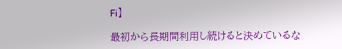Fi】

最初から長期間利用し続けると決めているな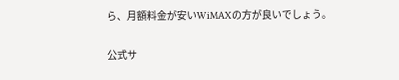ら、月額料金が安いWiMAXの方が良いでしょう。

公式サ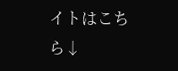イトはこちら↓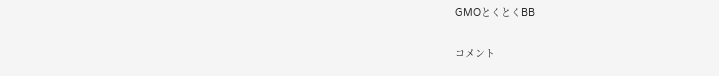GMOとくとくBB

コメント